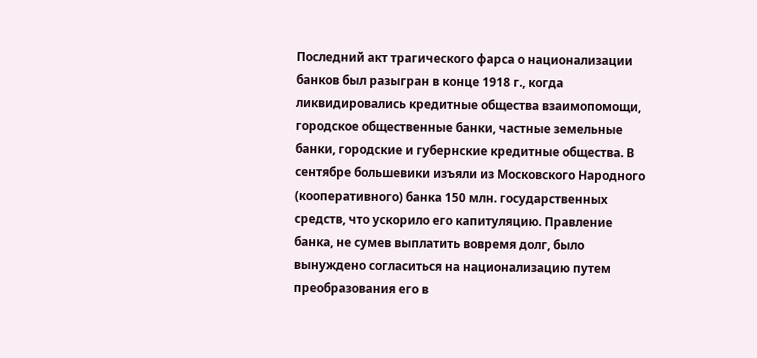Последний акт трагического фарса о национализации банков был разыгран в конце 1918 г., когда ликвидировались кредитные общества взаимопомощи, городское общественные банки, частные земельные банки, городские и губернские кредитные общества. В сентябре большевики изъяли из Московского Народного (кооперативного) банка 150 млн. государственных средств, что ускорило его капитуляцию. Правление банка, не сумев выплатить вовремя долг, было вынуждено согласиться на национализацию путем преобразования его в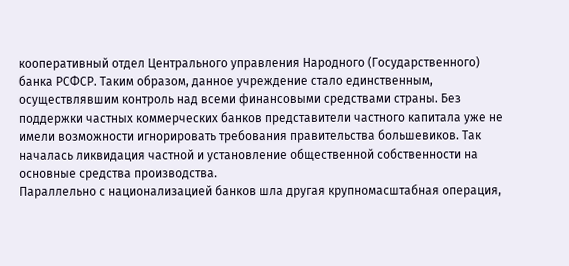кооперативный отдел Центрального управления Народного (Государственного) банка РСФСР. Таким образом, данное учреждение стало единственным, осуществлявшим контроль над всеми финансовыми средствами страны. Без поддержки частных коммерческих банков представители частного капитала уже не имели возможности игнорировать требования правительства большевиков. Так началась ликвидация частной и установление общественной собственности на основные средства производства.
Параллельно с национализацией банков шла другая крупномасштабная операция,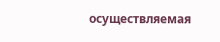осуществляемая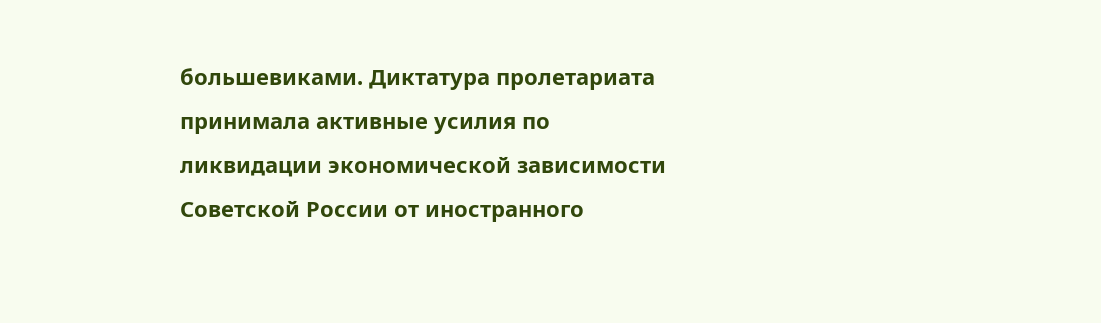большевиками. Диктатура пролетариата принимала активные усилия по ликвидации экономической зависимости Советской России от иностранного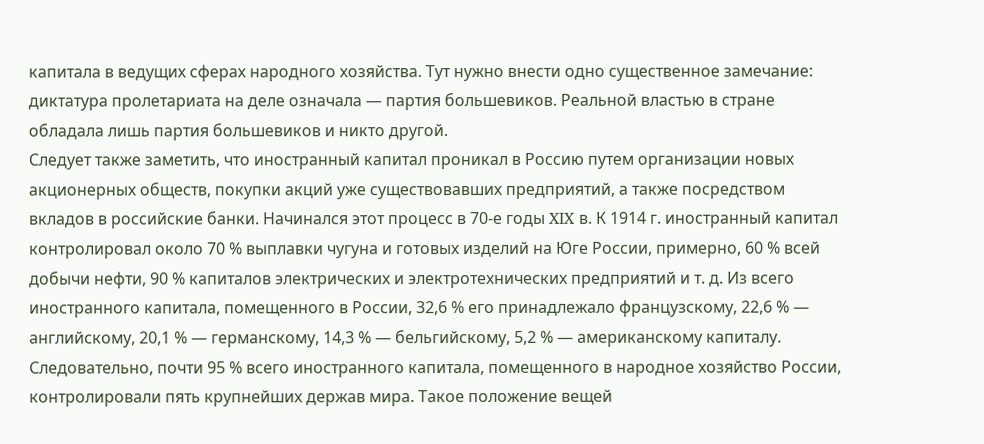капитала в ведущих сферах народного хозяйства. Тут нужно внести одно существенное замечание: диктатура пролетариата на деле означала — партия большевиков. Реальной властью в стране обладала лишь партия большевиков и никто другой.
Следует также заметить, что иностранный капитал проникал в Россию путем организации новых акционерных обществ, покупки акций уже существовавших предприятий, а также посредством вкладов в российские банки. Начинался этот процесс в 70-е годы XIX в. К 1914 г. иностранный капитал контролировал около 70 % выплавки чугуна и готовых изделий на Юге России, примерно, 60 % всей добычи нефти, 90 % капиталов электрических и электротехнических предприятий и т. д. Из всего иностранного капитала, помещенного в России, 32,6 % его принадлежало французскому, 22,6 % — английскому, 20,1 % — германскому, 14,3 % — бельгийскому, 5,2 % — американскому капиталу. Следовательно, почти 95 % всего иностранного капитала, помещенного в народное хозяйство России, контролировали пять крупнейших держав мира. Такое положение вещей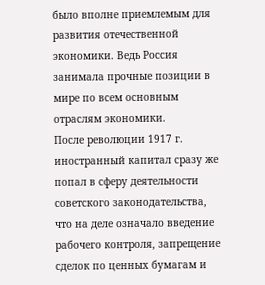было вполне приемлемым для развития отечественной экономики. Ведь Россия занимала прочные позиции в мире по всем основным отраслям экономики.
После революции 1917 г. иностранный капитал сразу же попал в сферу деятельности советского законодательства, что на деле означало введение рабочего контроля, запрещение сделок по ценных бумагам и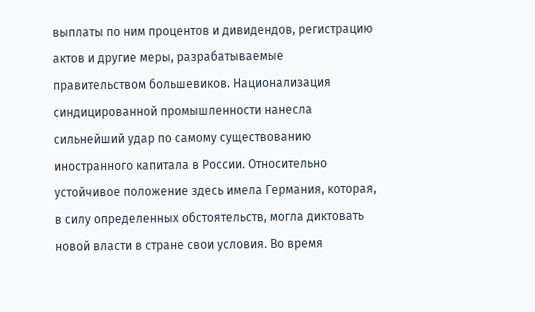выплаты по ним процентов и дивидендов, регистрацию актов и другие меры, разрабатываемые правительством большевиков. Национализация синдицированной промышленности нанесла сильнейший удар по самому существованию иностранного капитала в России. Относительно устойчивое положение здесь имела Германия, которая, в силу определенных обстоятельств, могла диктовать новой власти в стране свои условия. Во время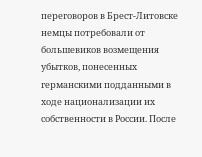переговоров в Брест-Литовске немцы потребовали от большевиков возмещения убытков, понесенных германскими подданными в ходе национализации их собственности в России. После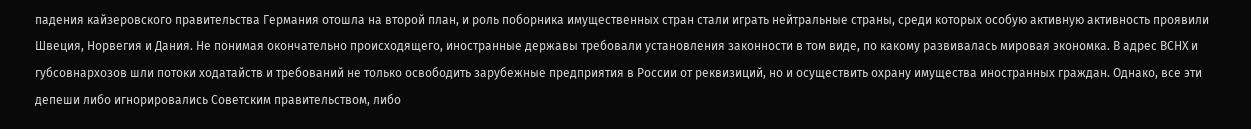падения кайзеровского правительства Германия отошла на второй план, и роль поборника имущественных стран стали играть нейтральные страны, среди которых особую активную активность проявили Швеция, Норвегия и Дания. Не понимая окончательно происходящего, иностранные державы требовали установления законности в том виде, по какому развивалась мировая экономка. В адрес ВСНХ и губсовнархозов шли потоки ходатайств и требований не только освободить зарубежные предприятия в России от реквизиций, но и осуществить охрану имущества иностранных граждан. Однако, все эти депеши либо игнорировались Советским правительством, либо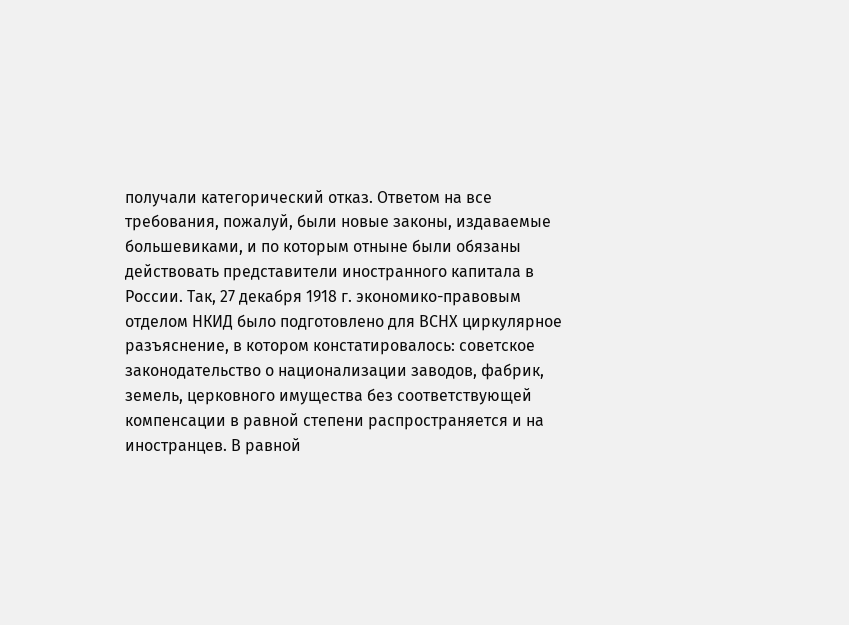получали категорический отказ. Ответом на все требования, пожалуй, были новые законы, издаваемые большевиками, и по которым отныне были обязаны действовать представители иностранного капитала в России. Так, 27 декабря 1918 г. экономико-правовым отделом НКИД было подготовлено для ВСНХ циркулярное разъяснение, в котором констатировалось: советское законодательство о национализации заводов, фабрик, земель, церковного имущества без соответствующей компенсации в равной степени распространяется и на иностранцев. В равной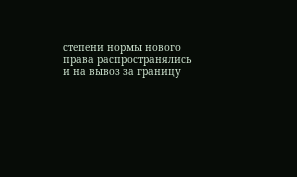степени нормы нового права распространялись и на вывоз за границу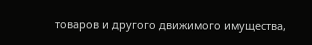товаров и другого движимого имущества,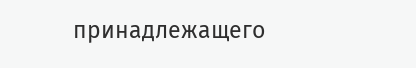принадлежащего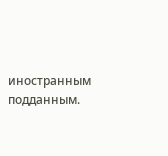иностранным подданным.